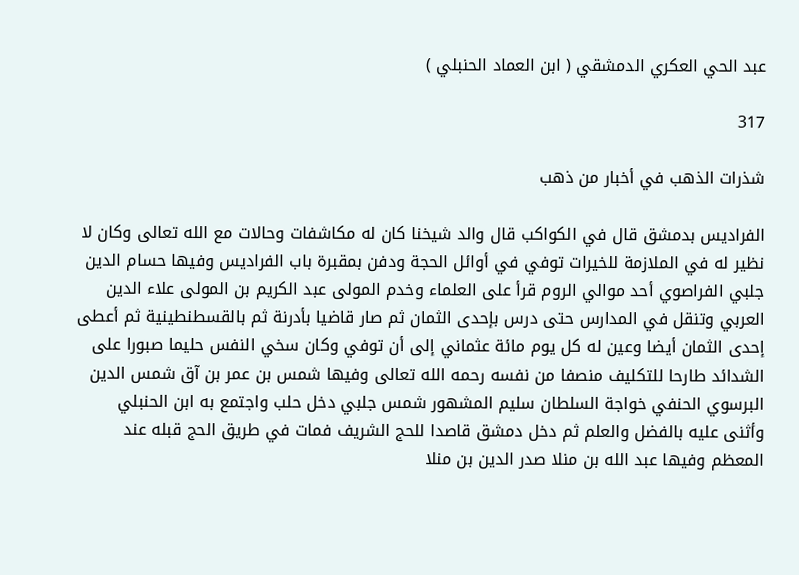عبد الحي العكري الدمشقي ( ابن العماد الحنبلي )

317

شذرات الذهب في أخبار من ذهب

الفراديس بدمشق قال في الكواكب قال والد شيخنا كان له مكاشفات وحالات مع الله تعالى وكان لا نظير له في الملازمة للخيرات توفي في أوائل الحجة ودفن بمقبرة باب الفراديس وفيها حسام الدين جلبي الفراصوي أحد موالي الروم قرأ على العلماء وخدم المولى عبد الكريم بن المولى علاء الدين العربي وتنقل في المدارس حتى درس بإحدى الثمان ثم صار قاضيا بأدرنة ثم بالقسطنطينية ثم أعطى إحدى الثمان أيضا وعين له كل يوم مائة عثماني إلى أن توفي وكان سخي النفس حليما صبورا على الشدائد طارحا للتكليف منصفا من نفسه رحمه الله تعالى وفيها شمس بن عمر بن آق شمس الدين البرسوي الحنفي خواجة السلطان سليم المشهور شمس جلبي دخل حلب واجتمع به ابن الحنبلي وأثنى عليه بالفضل والعلم ثم دخل دمشق قاصدا للحج الشريف فمات في طريق الحج قبله عند المعظم وفيها عبد الله بن منلا صدر الدين بن منلا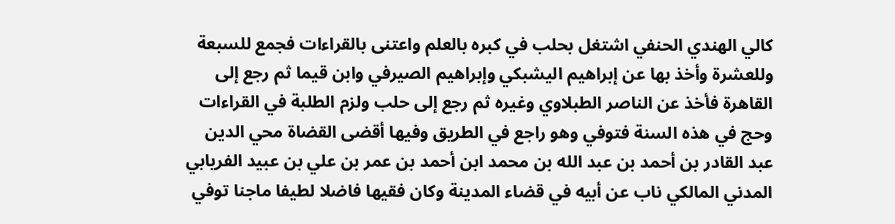كالي الهندي الحنفي اشتغل بحلب في كبره بالعلم واعتنى بالقراءات فجمع للسبعة وللعشرة وأخذ بها عن إبراهيم اليشبكي وإبراهيم الصيرفي وابن قيما ثم رجع إلى القاهرة فأخذ عن الناصر الطبلاوي وغيره ثم رجع إلى حلب ولزم الطلبة في القراءات وحج في هذه السنة فتوفي وهو راجع في الطريق وفيها أقضى القضاة محي الدين عبد القادر بن أحمد بن عبد الله بن محمد ابن أحمد بن عمر بن علي بن عبيد الفريابي المدني المالكي ناب عن أبيه في قضاء المدينة وكان فقيها فاضلا لطيفا ماجنا توفي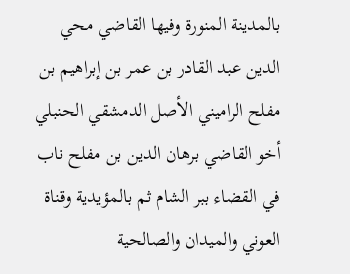بالمدينة المنورة وفيها القاضي محي الدين عبد القادر بن عمر بن إبراهيم بن مفلح الراميني الأصل الدمشقي الحنبلي أخو القاضي برهان الدين بن مفلح ناب في القضاء ببر الشام ثم بالمؤيدية وقناة العوني والميدان والصالحية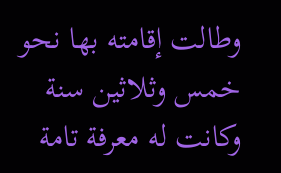وطالت إقامته بها نحو خمس وثلاثين سنة وكانت له معرفة تامة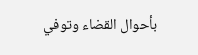بأحوال القضاء وتوفي